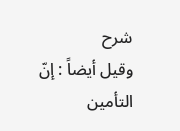شرح
وقيل أيضاً : إنّ التأمين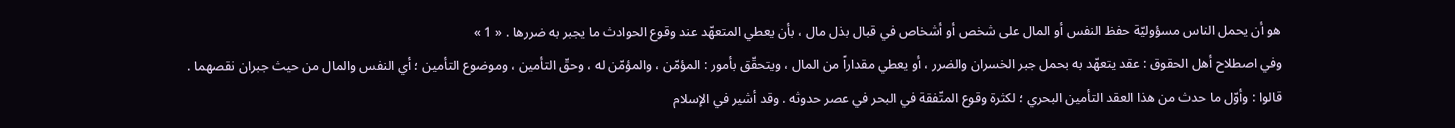هو أن يحمل الناس مسؤوليّة حفظ النفس أو المال على شخص أو أشخاص في قبال بذل مال ، بأن يعطي المتعهّد عند وقوع الحوادث ما يجبر به ضررها . « 1 »
وفي اصطلاح أهل الحقوق : عقد يتعهّد به بحمل جبر الخسران والضرر ، أو يعطي مقداراً من المال ، ويتحقّق بأمور : المؤمّن ، والمؤمّن له ، وحقّ التأمين ، وموضوع التأمين ؛ أي النفس والمال من حيث جبران نقصهما .
قالوا : وأوّل ما حدث من هذا العقد التأمين البحري ؛ لكثرة وقوع المتّفقة في البحر في عصر حدوثه . وقد أشير في الإسلام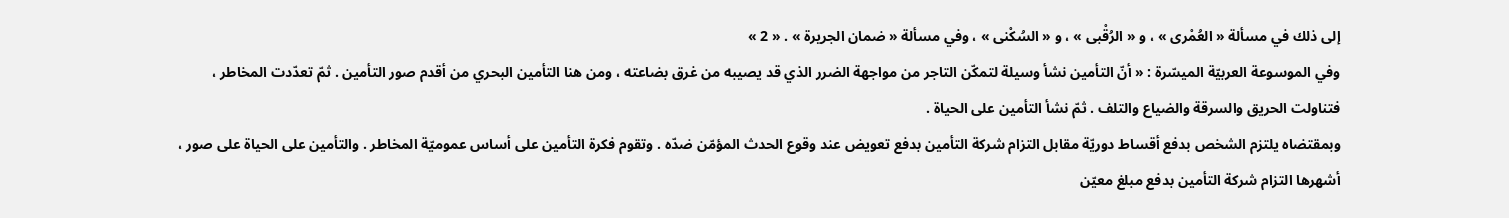إلى ذلك في مسألة « العُمْرى » ، و « الرُقْبى » ، و « السُكْنى » ، وفي مسألة « ضمان الجريرة » . « 2 »
وفي الموسوعة العربيّة الميسّرة : « أنّ التأمين نشأ وسيلة لتمكّن التاجر من مواجهة الضرر الذي قد يصيبه من غرق بضاعته ، ومن هنا التأمين البحري من أقدم صور التأمين . ثمّ تعدّدت المخاطر ، فتناولت الحريق والسرقة والضياع والتلف . ثمّ نشأ التأمين على الحياة .
وبمقتضاه يلتزم الشخص بدفع أقساط دوريّة مقابل التزام شركة التأمين بدفع تعويض عند وقوع الحدث المؤمّن ضدّه . وتقوم فكرة التأمين على أساس عموميّة المخاطر . والتأمين على الحياة على صور ، أشهرها التزام شركة التأمين بدفع مبلغ معيّن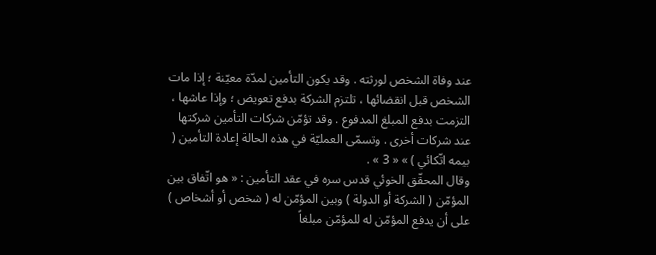عند وفاة الشخص لورثته . وقد يكون التأمين لمدّة معيّنة ؛ إذا مات الشخص قبل انقضائها ، تلتزم الشركة بدفع تعويض ؛ وإذا عاشها ، التزمت بدفع المبلغ المدفوع . وقد تؤمّن شركات التأمين شركتها عند شركات أخرى . وتسمّى العمليّة في هذه الحالة إعادة التأمين ( بيمه اتّكائي ) » « 3 » .
وقال المحقّق الخوئي قدس سره في عقد التأمين : « هو اتّفاق بين المؤمّن ( الشركة أو الدولة ) وبين المؤمّن له ( شخص أو أشخاص ) على أن يدفع المؤمّن له للمؤمّن مبلغاً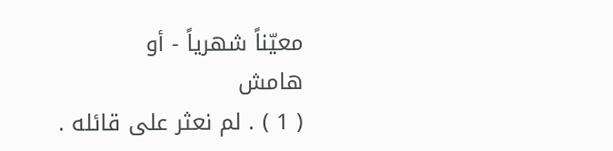معيّناً شهرياً - أو
هامش
( 1 ) . لم نعثر على قائله .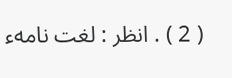( 2 ) . انظر : لغت نامهء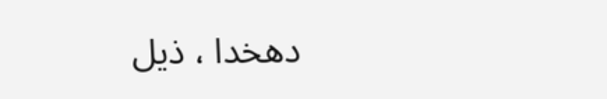دهخدا ، ذيل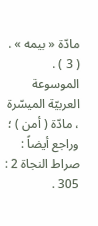مادّة « بيمه » .
( 3 ) . الموسوعة العربيّة الميسّرة ، مادّة ( أمن ) ؛ وراجع أيضاً : صراط النجاة 2 : 305 .